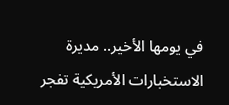في يومها الأخير.. مديرة الاستخبارات الأمريكية تفجر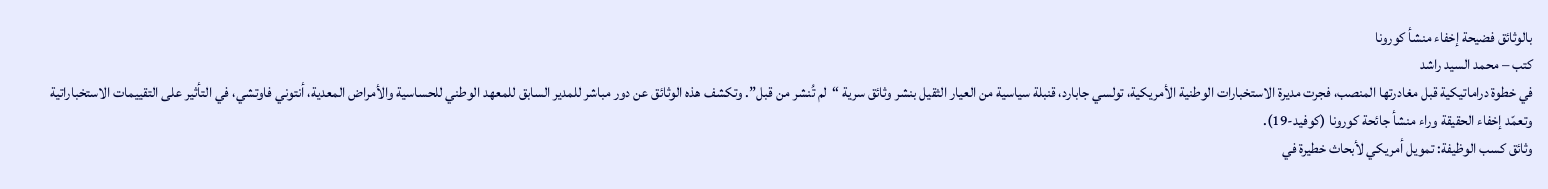بالوثائق فضيحة إخفاء منشأ كورونا
كتب – محمد السيد راشد
في خطوة دراماتيكية قبل مغادرتها المنصب، فجرت مديرة الاستخبارات الوطنية الأمريكية، تولسي جابارد، قنبلة سياسية من العيار الثقيل بنشر وثائق سرية “لم تُنشر من قبل”. وتكشف هذه الوثائق عن دور مباشر للمدير السابق للمعهد الوطني للحساسية والأمراض المعدية، أنتوني فاوتشي، في التأثير على التقييمات الاستخباراتية وتعمّد إخفاء الحقيقة وراء منشأ جائحة كورونا (كوفيد-19).
وثائق كسب الوظيفة: تمويل أمريكي لأبحاث خطيرة في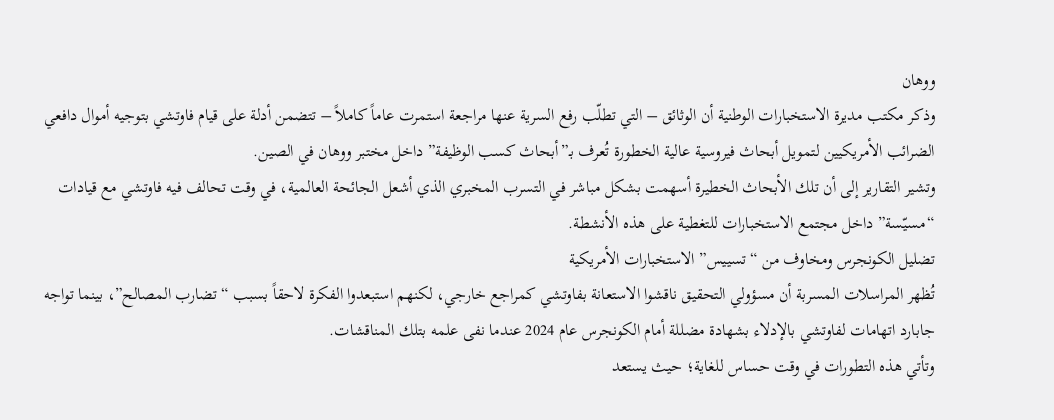ووهان
وذكر مكتب مديرة الاستخبارات الوطنية أن الوثائق – التي تطلّب رفع السرية عنها مراجعة استمرت عاماً كاملاً – تتضمن أدلة على قيام فاوتشي بتوجيه أموال دافعي الضرائب الأمريكيين لتمويل أبحاث فيروسية عالية الخطورة تُعرف بـ”أبحاث كسب الوظيفة” داخل مختبر ووهان في الصين.
وتشير التقارير إلى أن تلك الأبحاث الخطيرة أسهمت بشكل مباشر في التسرب المخبري الذي أشعل الجائحة العالمية، في وقت تحالف فيه فاوتشي مع قيادات “مسيّسة” داخل مجتمع الاستخبارات للتغطية على هذه الأنشطة.
تضليل الكونجرس ومخاوف من “تسييس” الاستخبارات الأمريكية
تُظهر المراسلات المسربة أن مسؤولي التحقيق ناقشوا الاستعانة بفاوتشي كمراجع خارجي، لكنهم استبعدوا الفكرة لاحقاً بسبب “تضارب المصالح”، بينما تواجه جابارد اتهامات لفاوتشي بالإدلاء بشهادة مضللة أمام الكونجرس عام 2024 عندما نفى علمه بتلك المناقشات.
وتأتي هذه التطورات في وقت حساس للغاية؛ حيث يستعد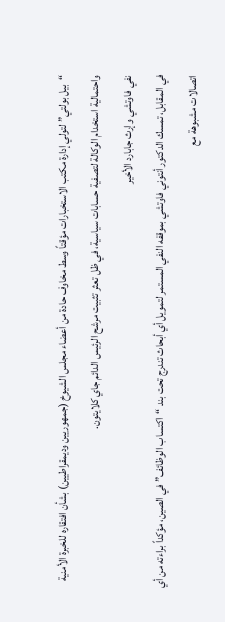“بيل بولتي” لتولي إدارة مكتب الاستخبارات مؤقتاً وسط مخاوف حادة من أعضاء مجلس الشيوخ (جمهوريين وديمقراطيين) بشأن افتقاره للخبرة الأمنية واحتمالية استخدام الوكالة لتصفية حسابات سياسية، في ظل تعثر تثبيت مرشح الرئيس الدائم جاي كلايتون.
نفي فاوتشي وإرث جابارد الأخير
في المقابل، تمسك الدكتور أنتوني فاوتشي بموقفه النفي المستمر لتمويل أي أبحاث تندرج تحت بند “اكتساب الوظائف” في الصين، مؤكداً براءته من أي اتصالات مشبوهة مع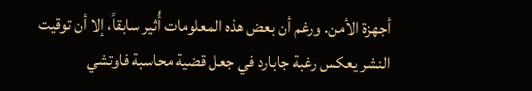أجهزة الأمن. ورغم أن بعض هذه المعلومات أُثير سابقاً، إلا أن توقيت النشر يعكس رغبة جابارد في جعل قضية محاسبة فاوتشي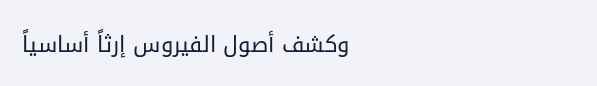وكشف أصول الفيروس إرثاً أساسياً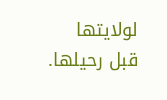لولايتها قبل رحيلها.